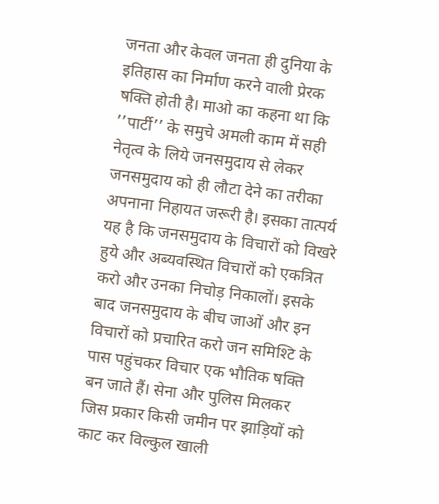जनता और केवल जनता ही दुनिया के इतिहास का निर्माण करने वाली प्रेरक षक्ति होती है। माओ का कहना था कि ’’पार्टी’’ के समुचे अमली काम में सही नेतृत्व के लिये जनसमुदाय से लेकर जनसमुदाय को ही लौटा देने का तरीका अपनाना निहायत जरूरी है। इसका तात्पर्य यह है कि जनसमुदाय के विचारों को विखरे हुये और अब्यवस्थित विचारों को एकत्रित करो और उनका निचोड़ निकालों। इसके बाद जनसमुदाय के बीच जाओं और इन विचारों को प्रचारित करो जन समिश्टि के पास पहुंचकर विचार एक भौतिक षक्ति बन जाते हैं। सेना और पुलिस मिलकर जिस प्रकार किसी जमीन पर झाड़ियों को काट कर विल्कुल खाली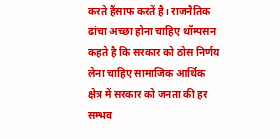करते हैंसाफ करतें है। राजनैतिक ढांचा अच्छा होना चाहिए थॉम्पसन कहते है कि सरकार को ठोस निर्णय लेना चाहिए सामाजिक आर्थिक क्षेत्र में सरकार को जनता की हर सम्भव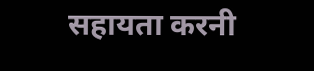सहायता करनी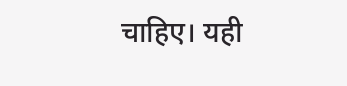चाहिए। यही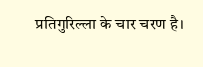प्रतिगुरिल्ला के चार चरण है।